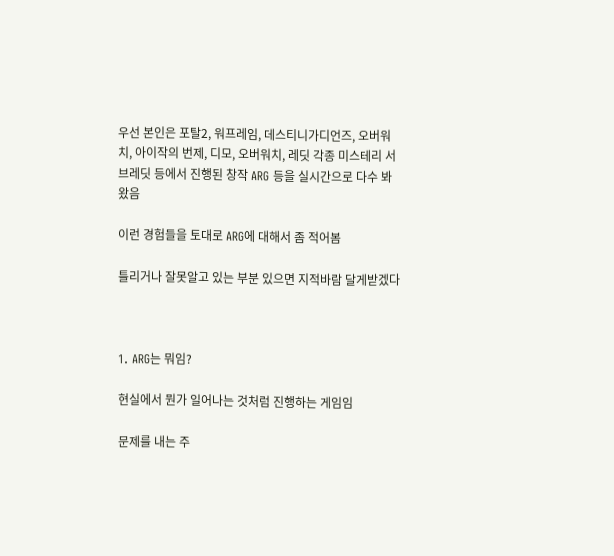우선 본인은 포탈2, 워프레임, 데스티니가디언즈, 오버워치, 아이작의 번제, 디모, 오버워치, 레딧 각종 미스테리 서브레딧 등에서 진행된 창작 ARG 등을 실시간으로 다수 봐왔음

이런 경험들을 토대로 ARG에 대해서 좀 적어봄

틀리거나 잘못알고 있는 부분 있으면 지적바람 달게받겠다



1. ARG는 뭐임?

현실에서 뭔가 일어나는 것처럼 진행하는 게임임

문제를 내는 주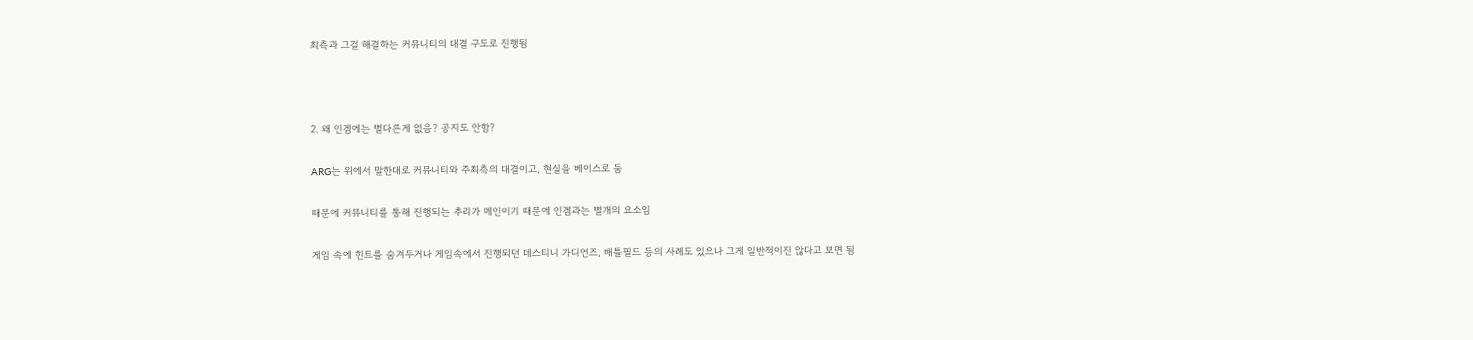최측과 그걸 해결하는 커뮤니티의 대결 구도로 진행됨



2. 왜 인겜에는 별다른게 없음? 공지도 안함?

ARG는 위에서 말한대로 커뮤니티와 주최측의 대결이고, 현실을 베이스로 둠

때문에 커뮤니티를 통해 진행되는 추리가 메인이기 때문에 인겜과는 별개의 요소임

게임 속에 힌트를 숨겨두거나 게임속에서 진행되던 데스티니 가디언즈, 배틀필드 등의 사례도 있으나 그게 일반적이진 않다고 보면 됨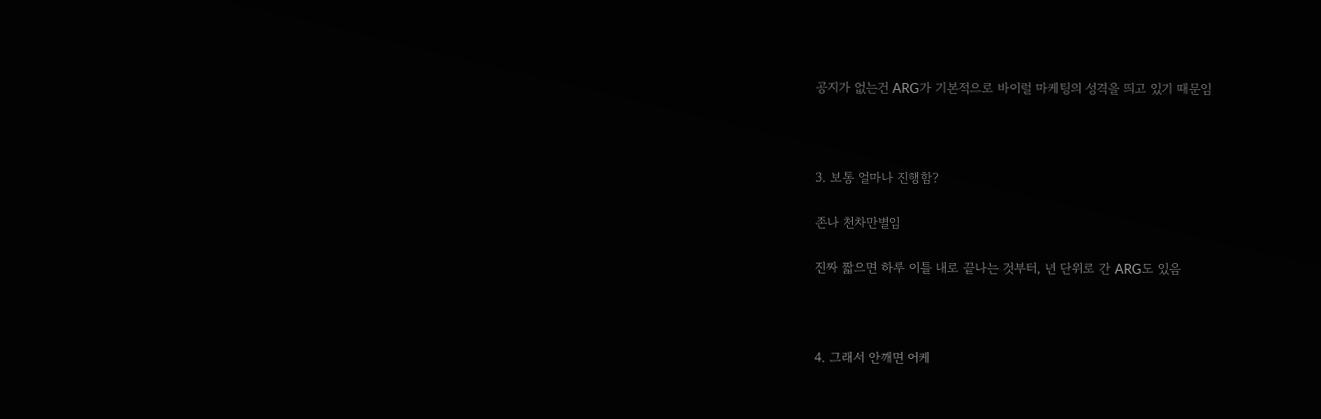공지가 없는건 ARG가 기본적으로 바이럴 마케팅의 성격을 띄고 있기 때문임



3. 보통 얼마나 진행함?

존나 천차만별임

진짜 짧으면 하루 이틀 내로 끝나는 것부터, 년 단위로 간 ARG도 있음



4. 그래서 안깨면 어케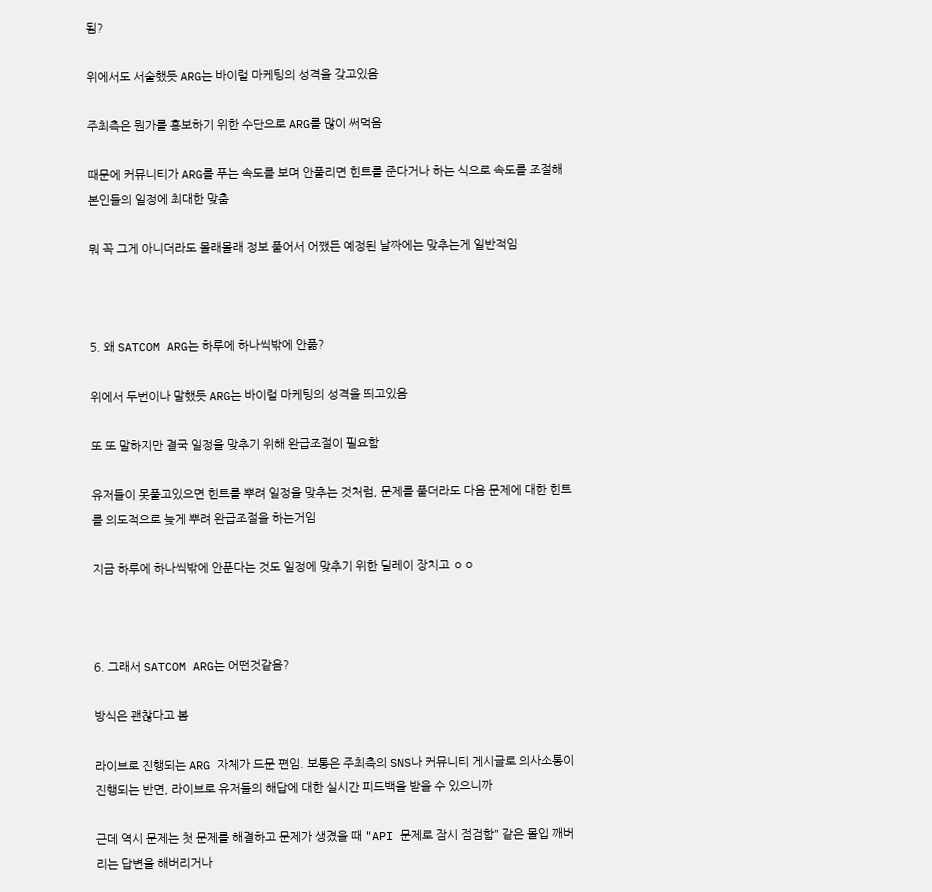됨?

위에서도 서술했듯 ARG는 바이럴 마케팅의 성격을 갖고있음

주최측은 뭔가를 홍보하기 위한 수단으로 ARG를 많이 써먹음

때문에 커뮤니티가 ARG를 푸는 속도를 보며 안풀리면 힌트를 준다거나 하는 식으로 속도를 조절해 본인들의 일정에 최대한 맞춤

뭐 꼭 그게 아니더라도 몰래몰래 정보 풀어서 어쨌든 예정된 날짜에는 맞추는게 일반적임



5. 왜 SATCOM ARG는 하루에 하나씩밖에 안풂?

위에서 두번이나 말했듯 ARG는 바이럴 마케팅의 성격을 띄고있음

또 또 말하지만 결국 일정을 맞추기 위해 완급조절이 필요함

유저들이 못풀고있으면 힌트를 뿌려 일정을 맞추는 것처럼, 문제를 풀더라도 다음 문제에 대한 힌트를 의도적으로 늦게 뿌려 완급조절을 하는거임

지금 하루에 하나씩밖에 안푼다는 것도 일정에 맞추기 위한 딜레이 장치고 ㅇㅇ



6. 그래서 SATCOM ARG는 어떤것같음?

방식은 괜찮다고 봄

라이브로 진행되는 ARG 자체가 드문 편임. 보통은 주최측의 SNS나 커뮤니티 게시글로 의사소통이 진행되는 반면, 라이브로 유저들의 해답에 대한 실시간 피드백을 받을 수 있으니까

근데 역시 문제는 첫 문제를 해결하고 문제가 생겼을 때 "API 문제로 잠시 점검함" 같은 몰입 깨버리는 답변을 해버리거나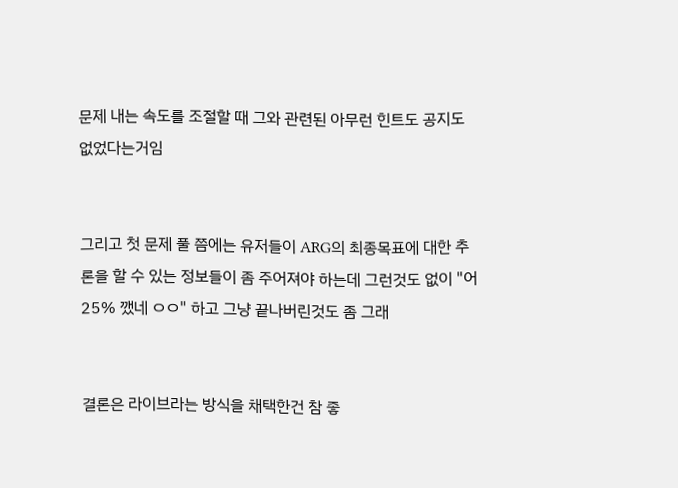문제 내는 속도를 조절할 때 그와 관련된 아무런 힌트도 공지도 없었다는거임


그리고 첫 문제 풀 쯤에는 유저들이 ARG의 최종목표에 대한 추론을 할 수 있는 정보들이 좀 주어져야 하는데 그런것도 없이 "어 25% 깼네 ㅇㅇ" 하고 그냥 끝나버린것도 좀 그래


결론은 라이브라는 방식을 채택한건 참 좋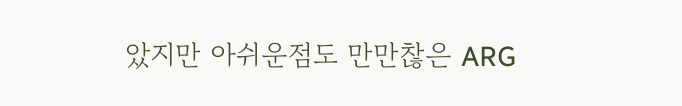았지만 아쉬운점도 만만찮은 ARG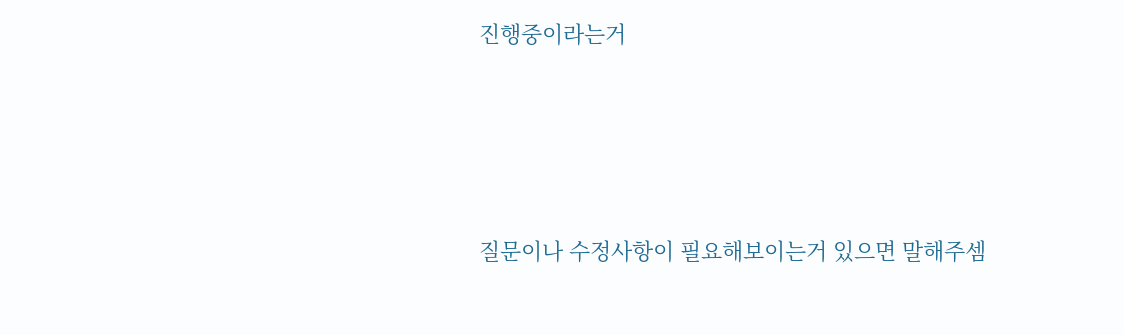진행중이라는거





질문이나 수정사항이 필요해보이는거 있으면 말해주셈